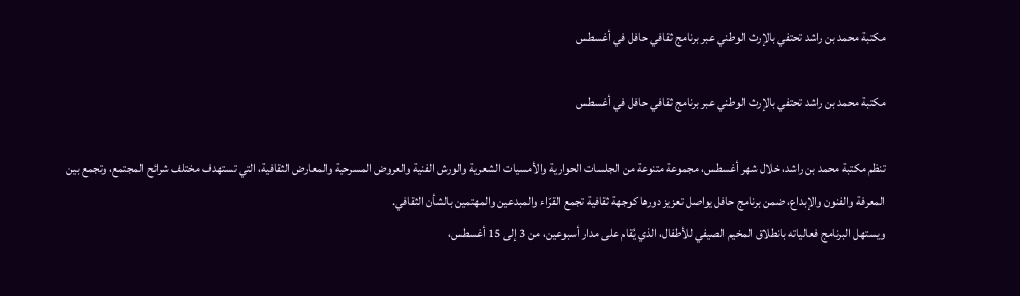مكتبة محمد بن راشد تحتفي بالإرث الوطني عبر برنامج ثقافي حافل في أغسطس

مكتبة محمد بن راشد تحتفي بالإرث الوطني عبر برنامج ثقافي حافل في أغسطس

تنظم مكتبة محمد بن راشد، خلال شهر أغسطس، مجموعة متنوعة من الجلسات الحوارية والأمسيات الشعرية والورش الفنية والعروض المسرحية والمعارض الثقافية، التي تستهدف مختلف شرائح المجتمع، وتجمع بين المعرفة والفنون والإبداع، ضمن برنامج حافل يواصل تعزيز دورها كوجهة ثقافية تجمع القرّاء والمبدعين والمهتمين بالشأن الثقافي.
ويستهل البرنامج فعالياته بانطلاق المخيم الصيفي للأطفال، الذي يُقام على مدار أسبوعين، من 3 إلى 15 أغسطس،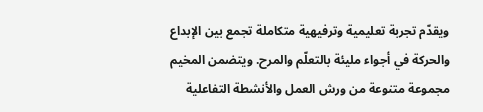ويقدّم تجربة تعليمية وترفيهية متكاملة تجمع بين الإبداع والحركة في أجواء مليئة بالتعلّم والمرح. ويتضمن المخيم مجموعة متنوعة من ورش العمل والأنشطة التفاعلية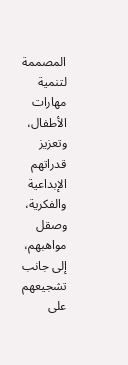المصممة لتنمية مهارات الأطفال، وتعزيز قدراتهم الإبداعية والفكرية، وصقل مواهبهم، إلى جانب تشجيعهم على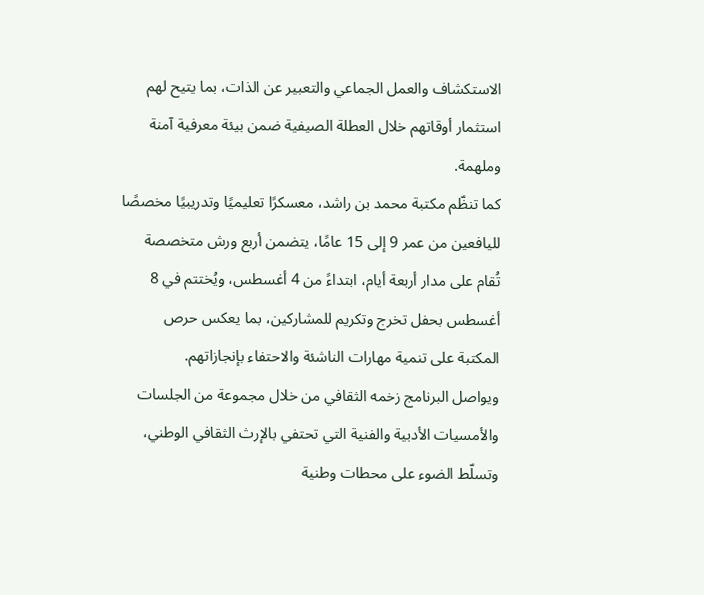الاستكشاف والعمل الجماعي والتعبير عن الذات، بما يتيح لهم استثمار أوقاتهم خلال العطلة الصيفية ضمن بيئة معرفية آمنة وملهمة.
كما تنظّم مكتبة محمد بن راشد، معسكرًا تعليميًا وتدريبيًا مخصصًا لليافعين من عمر 9 إلى 15 عامًا، يتضمن أربع ورش متخصصة تُقام على مدار أربعة أيام، ابتداءً من 4 أغسطس، ويُختتم في 8 أغسطس بحفل تخرج وتكريم للمشاركين، بما يعكس حرص المكتبة على تنمية مهارات الناشئة والاحتفاء بإنجازاتهم.
ويواصل البرنامج زخمه الثقافي من خلال مجموعة من الجلسات والأمسيات الأدبية والفنية التي تحتفي بالإرث الثقافي الوطني، وتسلّط الضوء على محطات وطنية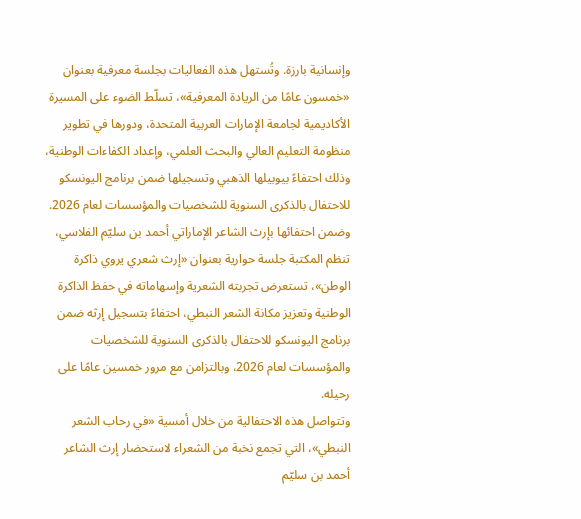وإنسانية بارزة. وتُستهل هذه الفعاليات بجلسة معرفية بعنوان «خمسون عامًا من الريادة المعرفية»، تسلّط الضوء على المسيرة الأكاديمية لجامعة الإمارات العربية المتحدة، ودورها في تطوير منظومة التعليم العالي والبحث العلمي، وإعداد الكفاءات الوطنية، وذلك احتفاءً بيوبيلها الذهبي وتسجيلها ضمن برنامج اليونسكو للاحتفال بالذكرى السنوية للشخصيات والمؤسسات لعام 2026.
وضمن احتفائها بإرث الشاعر الإماراتي أحمد بن سليّم الفلاسي، تنظم المكتبة جلسة حوارية بعنوان «إرث شعري يروي ذاكرة الوطن»، تستعرض تجربته الشعرية وإسهاماته في حفظ الذاكرة الوطنية وتعزيز مكانة الشعر النبطي، احتفاءً بتسجيل إرثه ضمن برنامج اليونسكو للاحتفال بالذكرى السنوية للشخصيات والمؤسسات لعام 2026، وبالتزامن مع مرور خمسين عامًا على رحيله.
وتتواصل هذه الاحتفالية من خلال أمسية «في رحاب الشعر النبطي»، التي تجمع نخبة من الشعراء لاستحضار إرث الشاعر أحمد بن سليّم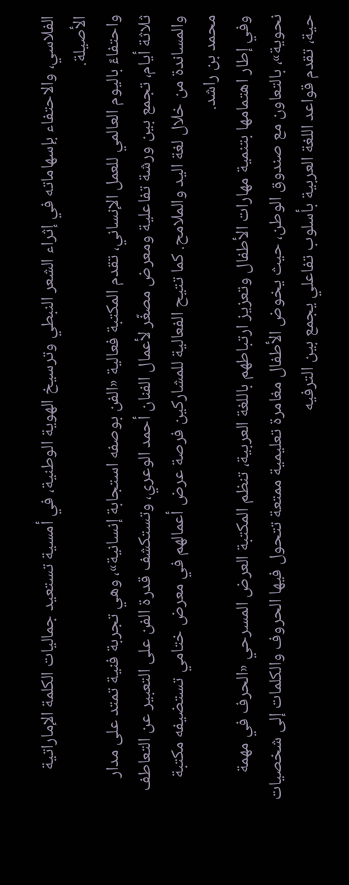الفلاسي، والاحتفاء بإسهاماته في إثراء الشعر النبطي وترسيخ الهوية الوطنية، في أمسية تستعيد جماليات الكلمة الإماراتية الأصيلة.
واحتفاءً باليوم العالمي للعمل الإنساني، تقدم المكتبة فعالية «الفن بوصفه استجابة إنسانية»، وهي تجربة فنية تمتد على مدار ثلاثة أيام، تجمع بين ورشة تفاعلية ومعرض مصغّر لأعمال الفنان أحمد الوعري، وتستكشف قدرة الفن على التعبير عن التعاطف والمساندة من خلال لغة اليد والملامح. كما تتيح الفعالية للمشاركين فرصة عرض أعمالهم في معرض ختامي تستضيفه مكتبة محمد بن راشد.
وفي إطار اهتمامها بتنمية مهارات الأطفال وتعزيز ارتباطهم باللغة العربية، تنظم المكتبة العرض المسرحي «الحرف في مهمة نحوية»، بالتعاون مع صندوق الوطن، حيث يخوض الأطفال مغامرة تعليمية ممتعة تتحول فيها الحروف والكلمات إلى شخصيات حية، تقدم قواعد اللغة العربية بأسلوب تفاعلي يجمع بين الترفيه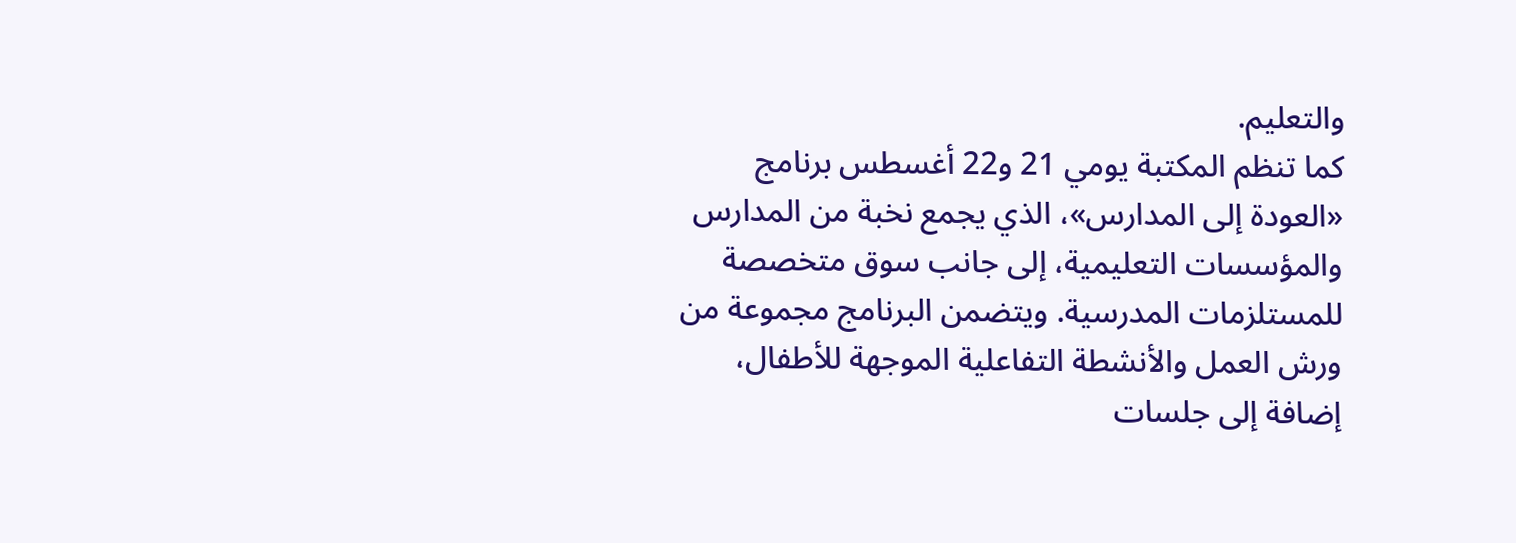والتعليم.
كما تنظم المكتبة يومي 21 و22 أغسطس برنامج «العودة إلى المدارس»، الذي يجمع نخبة من المدارس والمؤسسات التعليمية، إلى جانب سوق متخصصة للمستلزمات المدرسية. ويتضمن البرنامج مجموعة من ورش العمل والأنشطة التفاعلية الموجهة للأطفال، إضافة إلى جلسات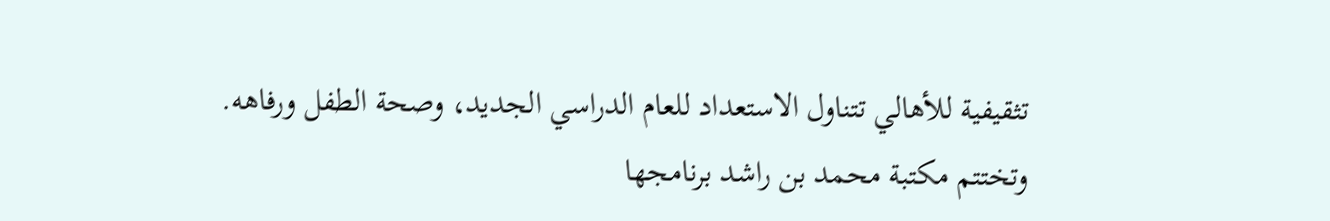تثقيفية للأهالي تتناول الاستعداد للعام الدراسي الجديد، وصحة الطفل ورفاهه.
وتختتم مكتبة محمد بن راشد برنامجها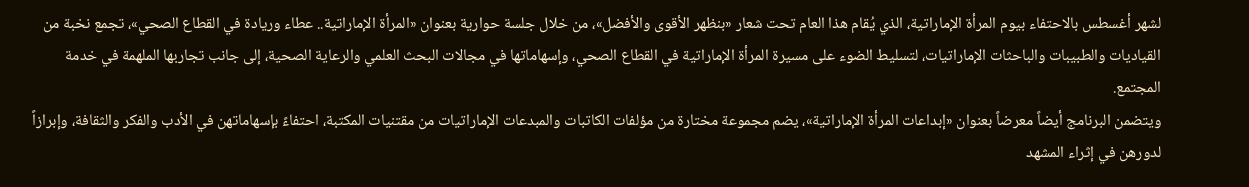لشهر أغسطس بالاحتفاء بيوم المرأة الإماراتية، الذي يُقام هذا العام تحت شعار «بنظهر الأقوى والأفضل»، من خلال جلسة حوارية بعنوان «المرأة الإماراتية.. عطاء وريادة في القطاع الصحي»، تجمع نخبة من القياديات والطبيبات والباحثات الإماراتيات، لتسليط الضوء على مسيرة المرأة الإماراتية في القطاع الصحي، وإسهاماتها في مجالات البحث العلمي والرعاية الصحية، إلى جانب تجاربها الملهمة في خدمة المجتمع.
ويتضمن البرنامج أيضاً معرضاً بعنوان «إبداعات المرأة الإماراتية»، يضم مجموعة مختارة من مؤلفات الكاتبات والمبدعات الإماراتيات من مقتنيات المكتبة، احتفاءً بإسهاماتهن في الأدب والفكر والثقافة، وإبرازاً لدورهن في إثراء المشهد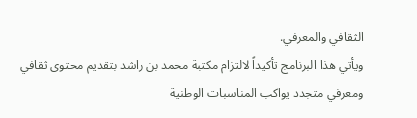الثقافي والمعرفي.
ويأتي هذا البرنامج تأكيداً لالتزام مكتبة محمد بن راشد بتقديم محتوى ثقافي ومعرفي متجدد يواكب المناسبات الوطنية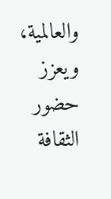والعالمية، ويعزز حضور الثقافة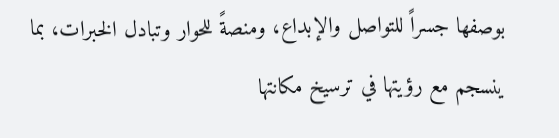بوصفها جسراً للتواصل والإبداع، ومنصةً للحوار وتبادل الخبرات، بما ينسجم مع رؤيتها في ترسيخ مكانتها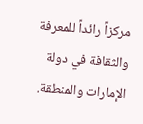مركزاً رائداً للمعرفة والثقافة في دولة الإمارات والمنطقة.